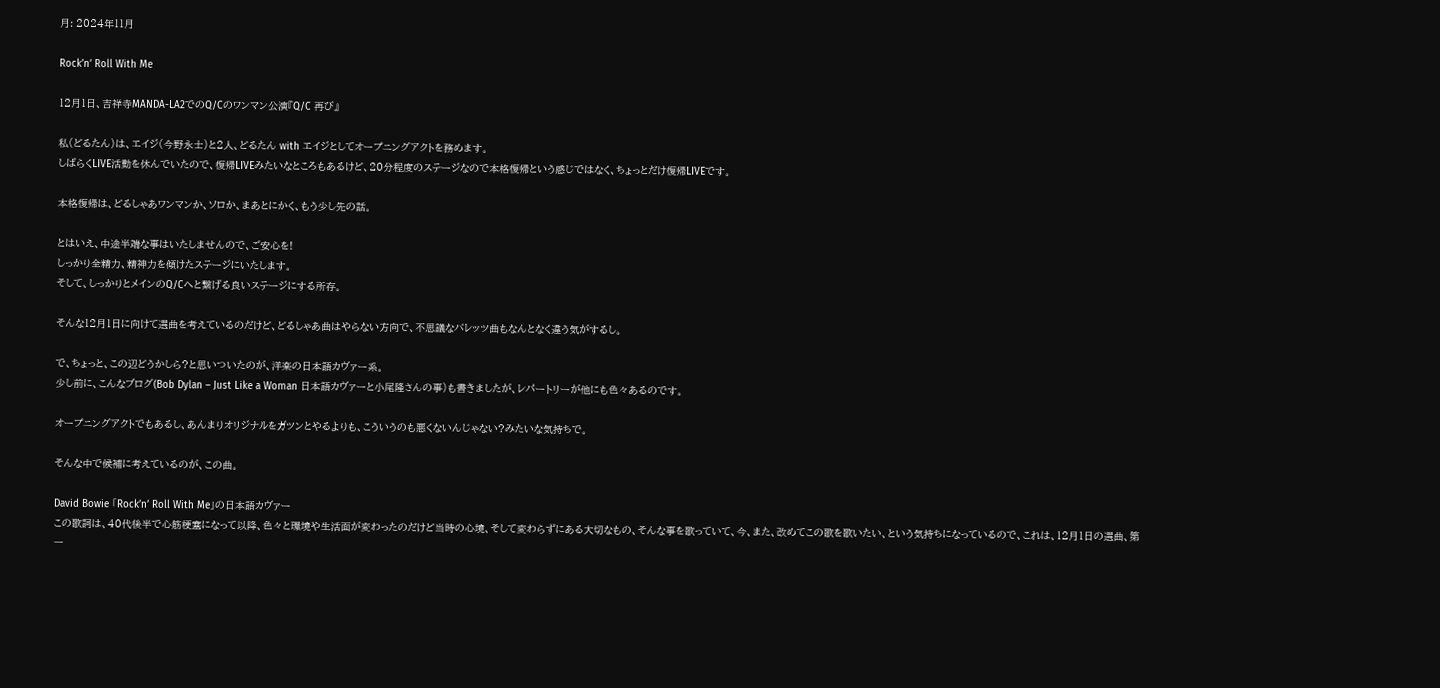月: 2024年11月

Rock’n’ Roll With Me

12月1日、吉祥寺MANDA-LA2でのQ/Cのワンマン公演『Q/C 再び』

私(どるたん)は、エイジ(今野永士)と2人、どるたん with エイジとしてオープニングアクトを務めます。
しばらくLIVE活動を休んでいたので、復帰LIVEみたいなところもあるけど、20分程度のステージなので本格復帰という感じではなく、ちょっとだけ復帰LIVEです。

本格復帰は、どるしゃあワンマンか、ソロか、まあとにかく、もう少し先の話。

とはいえ、中途半端な事はいたしませんので、ご安心を!
しっかり全精力、精神力を傾けたステージにいたします。
そして、しっかりとメインのQ/Cへと繋げる良いステージにする所存。

そんな12月1日に向けて選曲を考えているのだけど、どるしゃあ曲はやらない方向で、不思議なバレッツ曲もなんとなく違う気がするし。

で、ちょっと、この辺どうかしら?と思いついたのが、洋楽の日本語カヴァー系。
少し前に、こんなブログ(Bob Dylan – Just Like a Woman 日本語カヴァーと小尾隆さんの事)も書きましたが、レパートリーが他にも色々あるのです。

オープニングアクトでもあるし、あんまりオリジナルをガツンとやるよりも、こういうのも悪くないんじゃない?みたいな気持ちで。

そんな中で候補に考えているのが、この曲。

David Bowie 「Rock’n’ Roll With Me」の日本語カヴァー
この歌詞は、40代後半で心筋梗塞になって以降、色々と環境や生活面が変わったのだけど当時の心境、そして変わらずにある大切なもの、そんな事を歌っていて、今、また、改めてこの歌を歌いたい、という気持ちになっているので、これは、12月1日の選曲、第一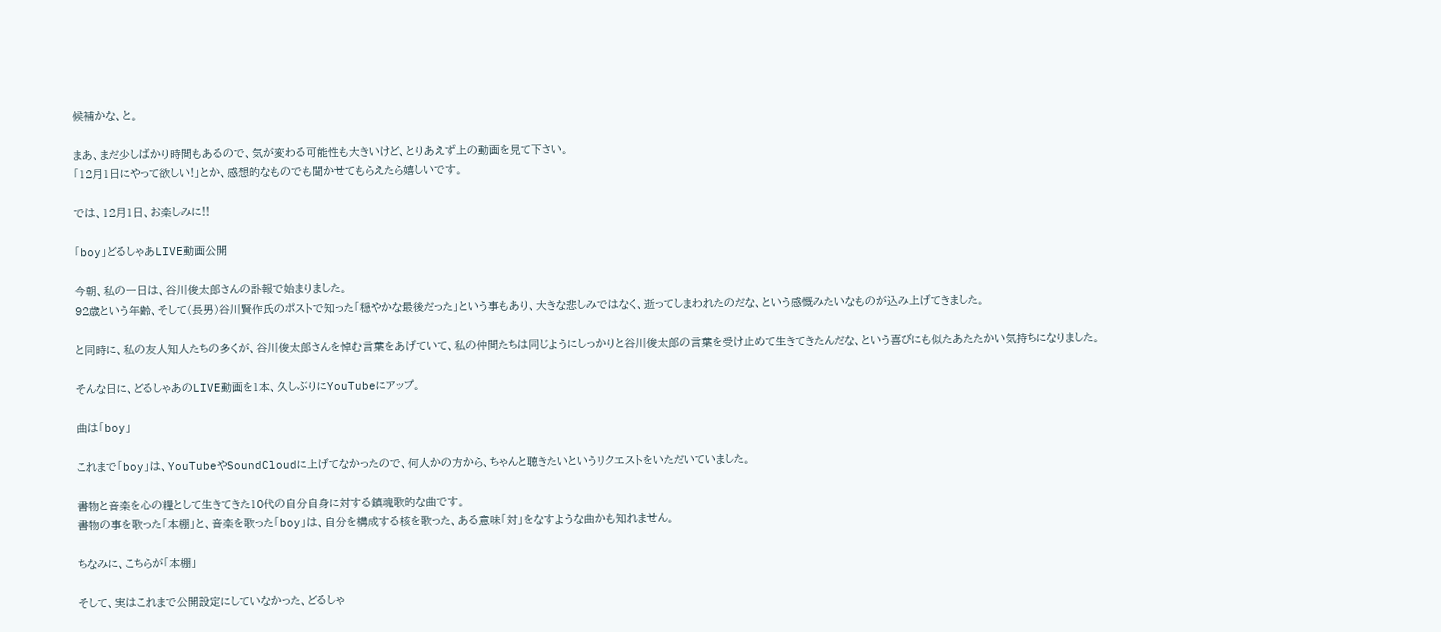候補かな、と。

まあ、まだ少しばかり時間もあるので、気が変わる可能性も大きいけど、とりあえず上の動画を見て下さい。
「12月1日にやって欲しい!」とか、感想的なものでも聞かせてもらえたら嬉しいです。

では、12月1日、お楽しみに!!

「boy」どるしゃあLIVE動画公開

今朝、私の一日は、谷川俊太郎さんの訃報で始まりました。
92歳という年齢、そして(長男)谷川賢作氏のポストで知った「穏やかな最後だった」という事もあり、大きな悲しみではなく、逝ってしまわれたのだな、という感慨みたいなものが込み上げてきました。

と同時に、私の友人知人たちの多くが、谷川俊太郎さんを悼む言葉をあげていて、私の仲間たちは同じようにしっかりと谷川俊太郎の言葉を受け止めて生きてきたんだな、という喜びにも似たあたたかい気持ちになりました。

そんな日に、どるしゃあのLIVE動画を1本、久しぶりにYouTubeにアップ。

曲は「boy」

これまで「boy」は、YouTubeやSoundCloudに上げてなかったので、何人かの方から、ちゃんと聴きたいというリクエストをいただいていました。

書物と音楽を心の糧として生きてきた10代の自分自身に対する鎮魂歌的な曲です。
書物の事を歌った「本棚」と、音楽を歌った「boy」は、自分を構成する核を歌った、ある意味「対」をなすような曲かも知れません。

ちなみに、こちらが「本棚」

そして、実はこれまで公開設定にしていなかった、どるしゃ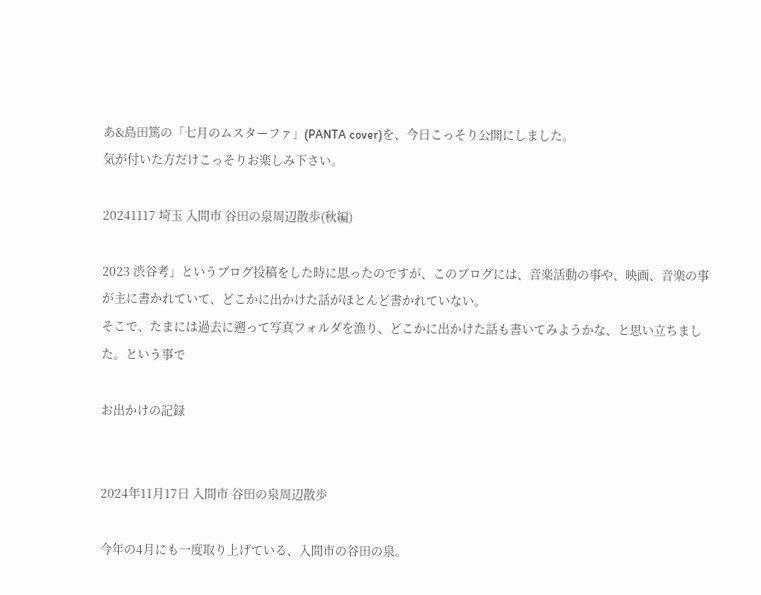あ&島田篤の「七月のムスターファ」(PANTA cover)を、今日こっそり公開にしました。
気が付いた方だけこっそりお楽しみ下さい。

20241117 埼玉 入間市 谷田の泉周辺散歩(秋編)

2023 渋谷考」というブログ投稿をした時に思ったのですが、このブログには、音楽活動の事や、映画、音楽の事が主に書かれていて、どこかに出かけた話がほとんど書かれていない。
そこで、たまには過去に遡って写真フォルダを漁り、どこかに出かけた話も書いてみようかな、と思い立ちました。という事で

お出かけの記録


2024年11月17日 入間市 谷田の泉周辺散歩

今年の4月にも一度取り上げている、入間市の谷田の泉。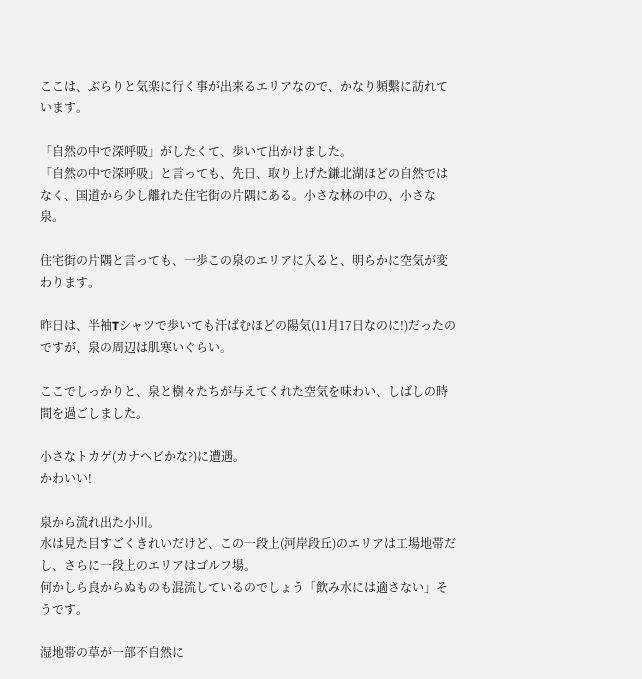ここは、ぶらりと気楽に行く事が出来るエリアなので、かなり頻繫に訪れています。

「自然の中で深呼吸」がしたくて、歩いて出かけました。
「自然の中で深呼吸」と言っても、先日、取り上げた鎌北湖ほどの自然ではなく、国道から少し離れた住宅街の片隅にある。小さな林の中の、小さな泉。

住宅街の片隅と言っても、一歩この泉のエリアに入ると、明らかに空気が変わります。

昨日は、半袖Tシャツで歩いても汗ばむほどの陽気(11月17日なのに!)だったのですが、泉の周辺は肌寒いぐらい。

ここでしっかりと、泉と樹々たちが与えてくれた空気を味わい、しばしの時間を過ごしました。

小さなトカゲ(カナヘビかな?)に遭遇。
かわいい!

泉から流れ出た小川。
水は見た目すごくきれいだけど、この一段上(河岸段丘)のエリアは工場地帯だし、さらに一段上のエリアはゴルフ場。
何かしら良からぬものも混流しているのでしょう「飲み水には適さない」そうです。

湿地帯の草が一部不自然に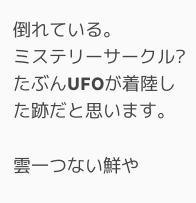倒れている。
ミステリーサークル?
たぶんUFOが着陸した跡だと思います。

雲一つない鮮や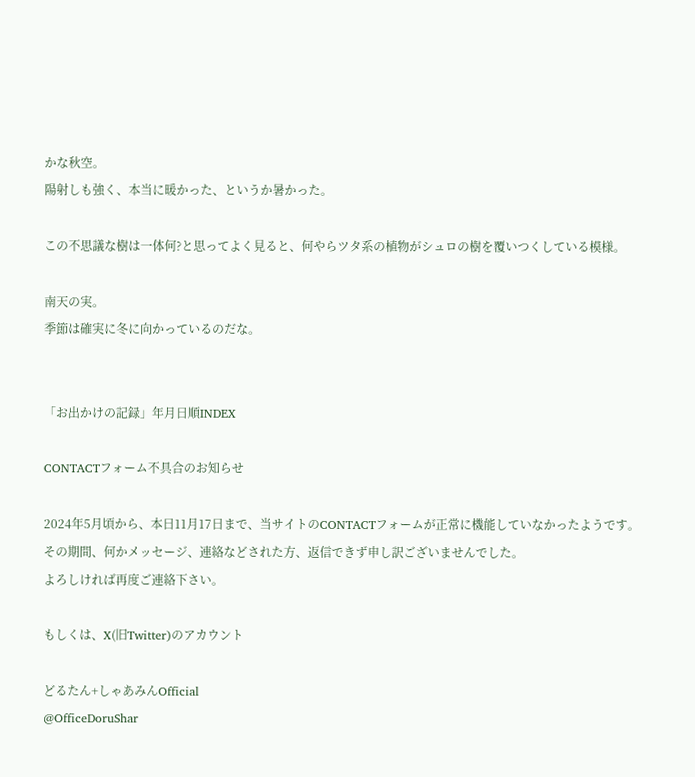かな秋空。
陽射しも強く、本当に暖かった、というか暑かった。

この不思議な樹は一体何?と思ってよく見ると、何やらツタ系の植物がシュロの樹を覆いつくしている模様。

南天の実。
季節は確実に冬に向かっているのだな。


「お出かけの記録」年月日順INDEX

CONTACTフォーム不具合のお知らせ

2024年5月頃から、本日11月17日まで、当サイトのCONTACTフォームが正常に機能していなかったようです。
その期間、何かメッセージ、連絡などされた方、返信できず申し訳ございませんでした。
よろしければ再度ご連絡下さい。

もしくは、X(旧Twitter)のアカウント

どるたん+しゃあみんOfficial
@OfficeDoruShar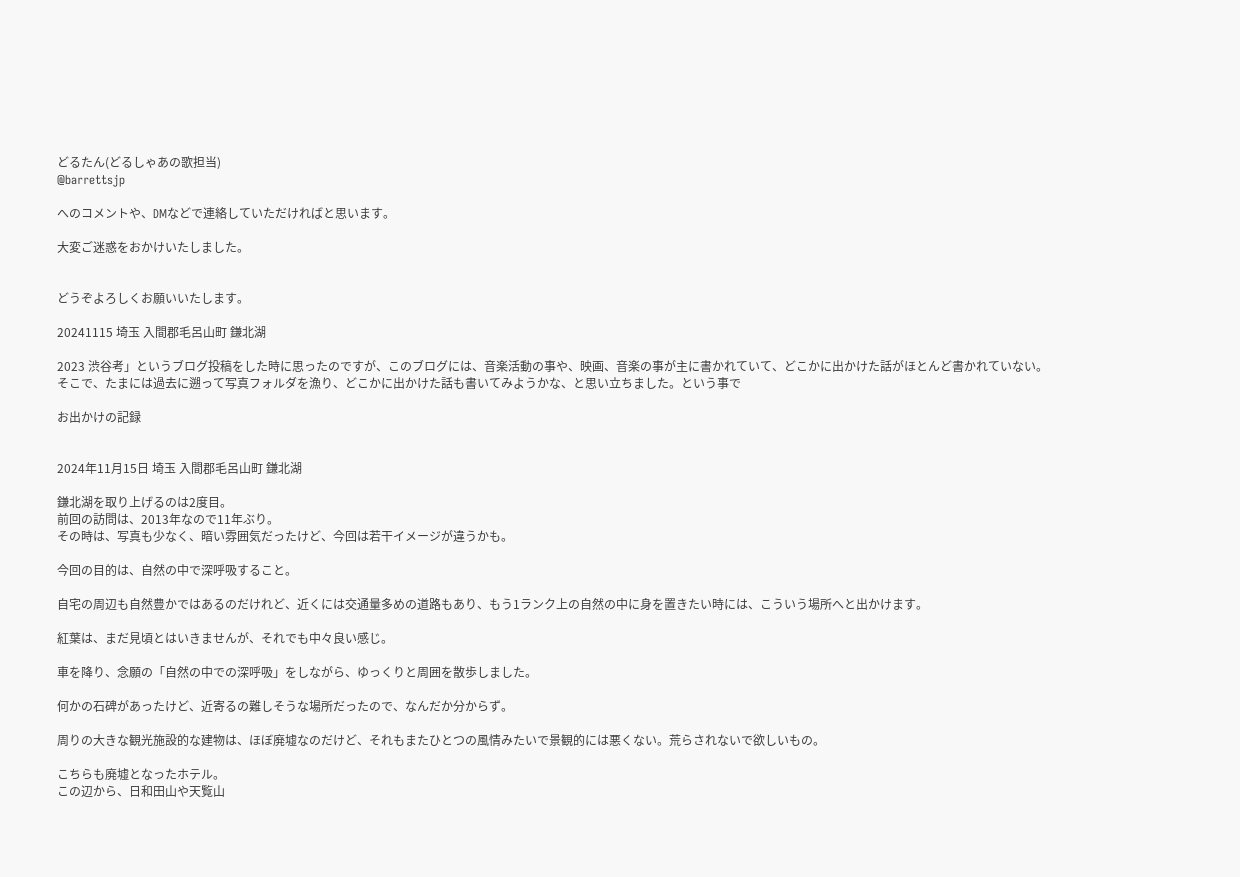どるたん(どるしゃあの歌担当)
@barrettsjp

へのコメントや、DMなどで連絡していただければと思います。

大変ご迷惑をおかけいたしました。


どうぞよろしくお願いいたします。

20241115 埼玉 入間郡毛呂山町 鎌北湖

2023 渋谷考」というブログ投稿をした時に思ったのですが、このブログには、音楽活動の事や、映画、音楽の事が主に書かれていて、どこかに出かけた話がほとんど書かれていない。
そこで、たまには過去に遡って写真フォルダを漁り、どこかに出かけた話も書いてみようかな、と思い立ちました。という事で

お出かけの記録


2024年11月15日 埼玉 入間郡毛呂山町 鎌北湖

鎌北湖を取り上げるのは2度目。
前回の訪問は、2013年なので11年ぶり。
その時は、写真も少なく、暗い雰囲気だったけど、今回は若干イメージが違うかも。

今回の目的は、自然の中で深呼吸すること。

自宅の周辺も自然豊かではあるのだけれど、近くには交通量多めの道路もあり、もう1ランク上の自然の中に身を置きたい時には、こういう場所へと出かけます。

紅葉は、まだ見頃とはいきませんが、それでも中々良い感じ。

車を降り、念願の「自然の中での深呼吸」をしながら、ゆっくりと周囲を散歩しました。

何かの石碑があったけど、近寄るの難しそうな場所だったので、なんだか分からず。

周りの大きな観光施設的な建物は、ほぼ廃墟なのだけど、それもまたひとつの風情みたいで景観的には悪くない。荒らされないで欲しいもの。

こちらも廃墟となったホテル。
この辺から、日和田山や天覧山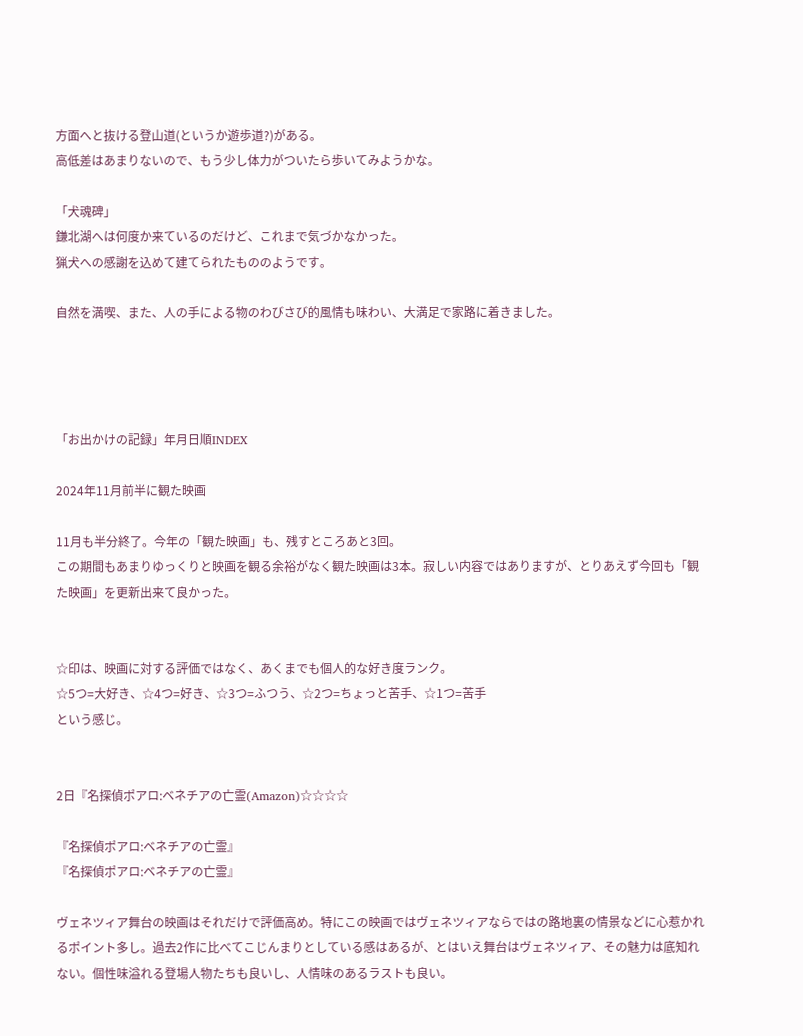方面へと抜ける登山道(というか遊歩道?)がある。
高低差はあまりないので、もう少し体力がついたら歩いてみようかな。

「犬魂碑」
鎌北湖へは何度か来ているのだけど、これまで気づかなかった。
猟犬への感謝を込めて建てられたもののようです。

自然を満喫、また、人の手による物のわびさび的風情も味わい、大満足で家路に着きました。




「お出かけの記録」年月日順INDEX

2024年11月前半に観た映画

11月も半分終了。今年の「観た映画」も、残すところあと3回。
この期間もあまりゆっくりと映画を観る余裕がなく観た映画は3本。寂しい内容ではありますが、とりあえず今回も「観た映画」を更新出来て良かった。


☆印は、映画に対する評価ではなく、あくまでも個人的な好き度ランク。
☆5つ=大好き、☆4つ=好き、☆3つ=ふつう、☆2つ=ちょっと苦手、☆1つ=苦手
という感じ。


2日『名探偵ポアロ:ベネチアの亡霊(Amazon)☆☆☆☆

『名探偵ポアロ:ベネチアの亡霊』
『名探偵ポアロ:ベネチアの亡霊』

ヴェネツィア舞台の映画はそれだけで評価高め。特にこの映画ではヴェネツィアならではの路地裏の情景などに心惹かれるポイント多し。過去2作に比べてこじんまりとしている感はあるが、とはいえ舞台はヴェネツィア、その魅力は底知れない。個性味溢れる登場人物たちも良いし、人情味のあるラストも良い。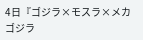4日『ゴジラ×モスラ×メカゴジラ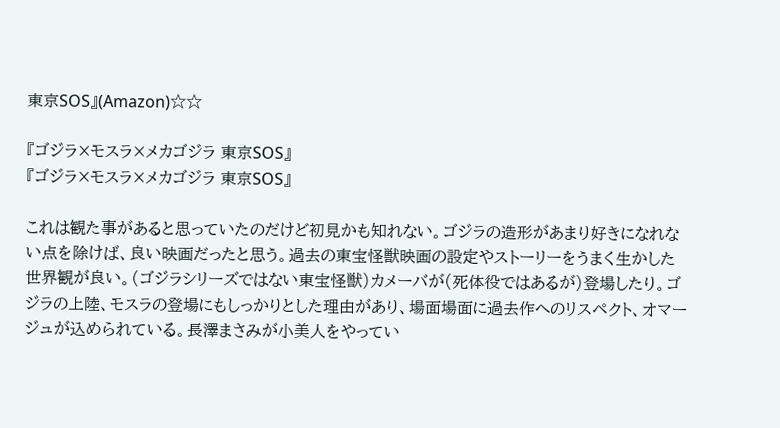東京SOS』(Amazon)☆☆

『ゴジラ×モスラ×メカゴジラ 東京SOS』
『ゴジラ×モスラ×メカゴジラ 東京SOS』

これは観た事があると思っていたのだけど初見かも知れない。ゴジラの造形があまり好きになれない点を除けば、良い映画だったと思う。過去の東宝怪獣映画の設定やストーリーをうまく生かした世界観が良い。(ゴジラシリーズではない東宝怪獣)カメーバが(死体役ではあるが)登場したり。ゴジラの上陸、モスラの登場にもしっかりとした理由があり、場面場面に過去作へのリスペクト、オマージュが込められている。長澤まさみが小美人をやってい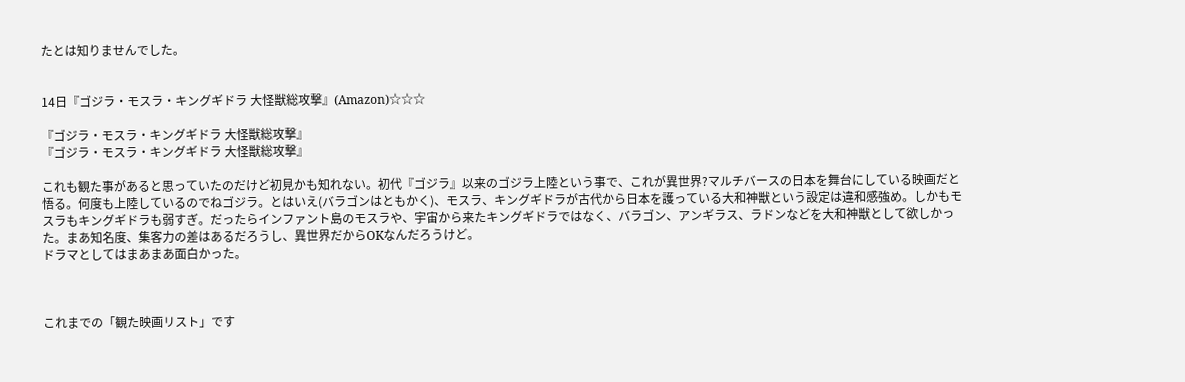たとは知りませんでした。


14日『ゴジラ・モスラ・キングギドラ 大怪獣総攻撃』(Amazon)☆☆☆

『ゴジラ・モスラ・キングギドラ 大怪獣総攻撃』
『ゴジラ・モスラ・キングギドラ 大怪獣総攻撃』

これも観た事があると思っていたのだけど初見かも知れない。初代『ゴジラ』以来のゴジラ上陸という事で、これが異世界?マルチバースの日本を舞台にしている映画だと悟る。何度も上陸しているのでねゴジラ。とはいえ(バラゴンはともかく)、モスラ、キングギドラが古代から日本を護っている大和神獣という設定は違和感強め。しかもモスラもキングギドラも弱すぎ。だったらインファント島のモスラや、宇宙から来たキングギドラではなく、バラゴン、アンギラス、ラドンなどを大和神獣として欲しかった。まあ知名度、集客力の差はあるだろうし、異世界だからOKなんだろうけど。
ドラマとしてはまあまあ面白かった。



これまでの「観た映画リスト」です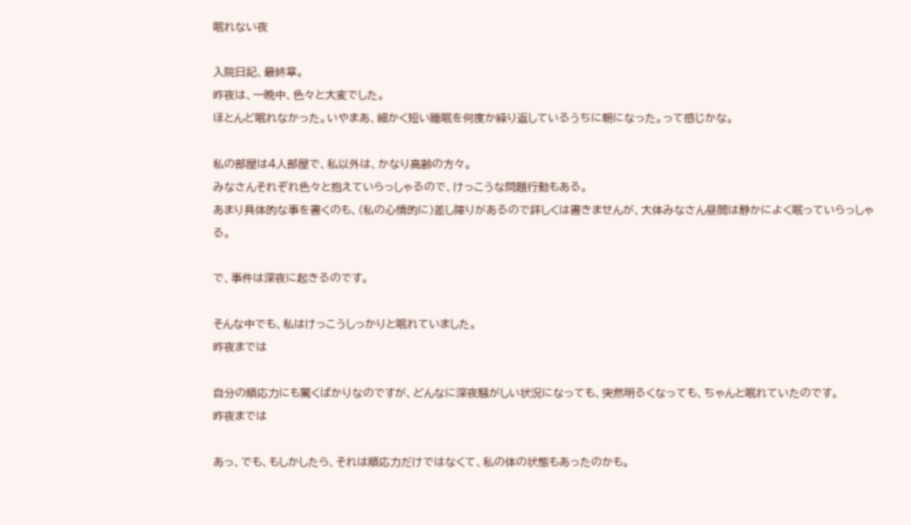眠れない夜

入院日記、最終章。
昨夜は、一晩中、色々と大変でした。
ほとんど眠れなかった。いやまあ、細かく短い睡眠を何度か繰り返しているうちに朝になった。って感じかな。

私の部屋は4人部屋で、私以外は、かなり高齢の方々。
みなさんそれぞれ色々と抱えていらっしゃるので、けっこうな問題行動もある。
あまり具体的な事を書くのも、(私の心情的に)差し障りがあるので詳しくは書きませんが、大体みなさん昼間は静かによく眠っていらっしゃる。

で、事件は深夜に起きるのです。

そんな中でも、私はけっこうしっかりと眠れていました。
昨夜までは

自分の順応力にも驚くばかりなのですが、どんなに深夜騒がしい状況になっても、突然明るくなっても、ちゃんと眠れていたのです。
昨夜までは

あっ、でも、もしかしたら、それは順応力だけではなくて、私の体の状態もあったのかも。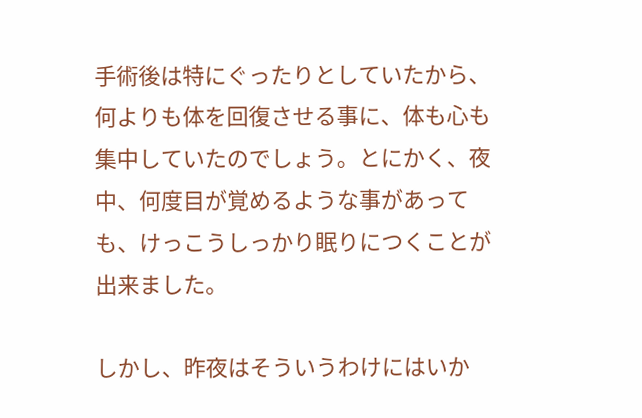手術後は特にぐったりとしていたから、何よりも体を回復させる事に、体も心も集中していたのでしょう。とにかく、夜中、何度目が覚めるような事があっても、けっこうしっかり眠りにつくことが出来ました。

しかし、昨夜はそういうわけにはいか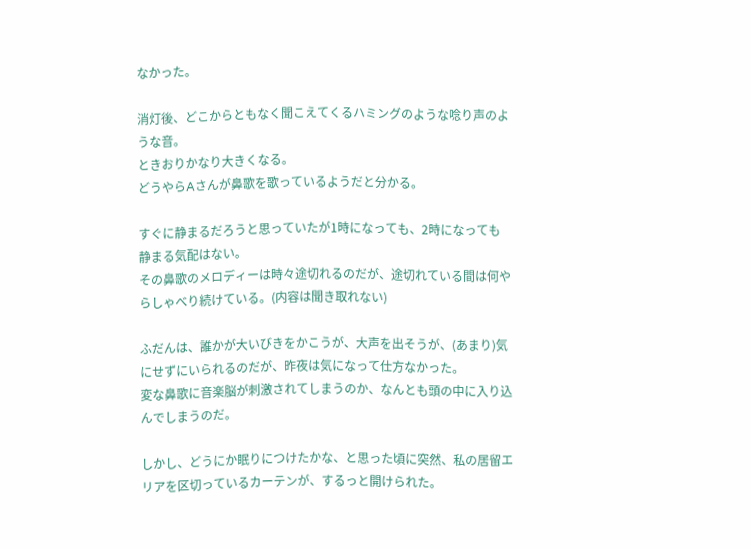なかった。

消灯後、どこからともなく聞こえてくるハミングのような唸り声のような音。
ときおりかなり大きくなる。
どうやらAさんが鼻歌を歌っているようだと分かる。

すぐに静まるだろうと思っていたが1時になっても、2時になっても静まる気配はない。
その鼻歌のメロディーは時々途切れるのだが、途切れている間は何やらしゃべり続けている。(内容は聞き取れない)

ふだんは、誰かが大いびきをかこうが、大声を出そうが、(あまり)気にせずにいられるのだが、昨夜は気になって仕方なかった。
変な鼻歌に音楽脳が刺激されてしまうのか、なんとも頭の中に入り込んでしまうのだ。

しかし、どうにか眠りにつけたかな、と思った頃に突然、私の居留エリアを区切っているカーテンが、するっと開けられた。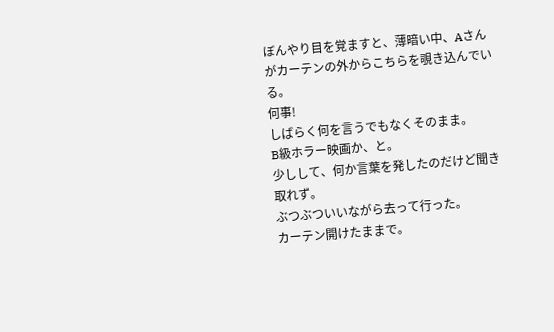ぼんやり目を覚ますと、薄暗い中、Aさんがカーテンの外からこちらを覗き込んでいる。
何事!
しばらく何を言うでもなくそのまま。
B級ホラー映画か、と。
少しして、何か言葉を発したのだけど聞き取れず。
ぶつぶついいながら去って行った。
カーテン開けたままで。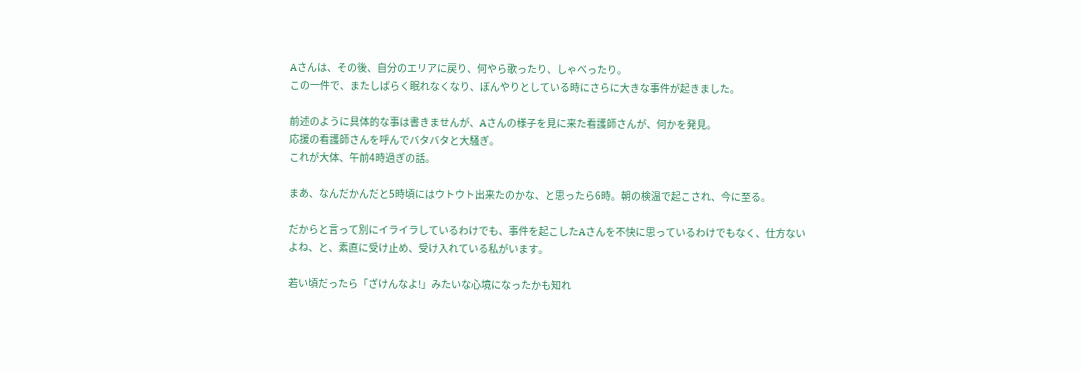Aさんは、その後、自分のエリアに戻り、何やら歌ったり、しゃべったり。
この一件で、またしばらく眠れなくなり、ぼんやりとしている時にさらに大きな事件が起きました。

前述のように具体的な事は書きませんが、Aさんの様子を見に来た看護師さんが、何かを発見。
応援の看護師さんを呼んでバタバタと大騒ぎ。
これが大体、午前4時過ぎの話。

まあ、なんだかんだと5時頃にはウトウト出来たのかな、と思ったら6時。朝の検温で起こされ、今に至る。

だからと言って別にイライラしているわけでも、事件を起こしたAさんを不快に思っているわけでもなく、仕方ないよね、と、素直に受け止め、受け入れている私がいます。

若い頃だったら「ざけんなよ!」みたいな心境になったかも知れ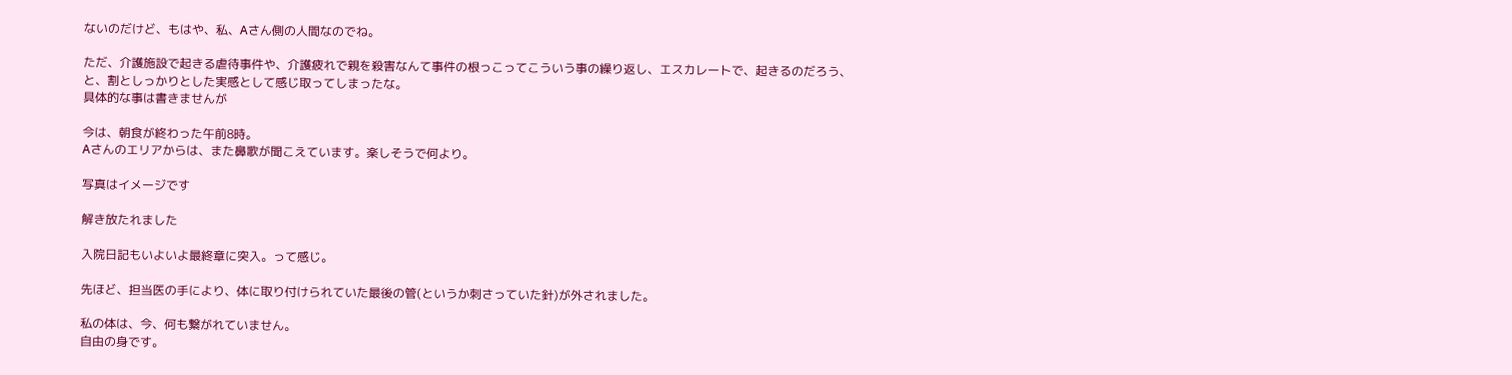ないのだけど、もはや、私、Aさん側の人間なのでね。

ただ、介護施設で起きる虐待事件や、介護疲れで親を殺害なんて事件の根っこってこういう事の繰り返し、エスカレートで、起きるのだろう、と、割としっかりとした実感として感じ取ってしまったな。
具体的な事は書きませんが

今は、朝食が終わった午前8時。
Aさんのエリアからは、また鼻歌が聞こえています。楽しそうで何より。

写真はイメージです

解き放たれました

入院日記もいよいよ最終章に突入。って感じ。

先ほど、担当医の手により、体に取り付けられていた最後の管(というか刺さっていた針)が外されました。

私の体は、今、何も繋がれていません。
自由の身です。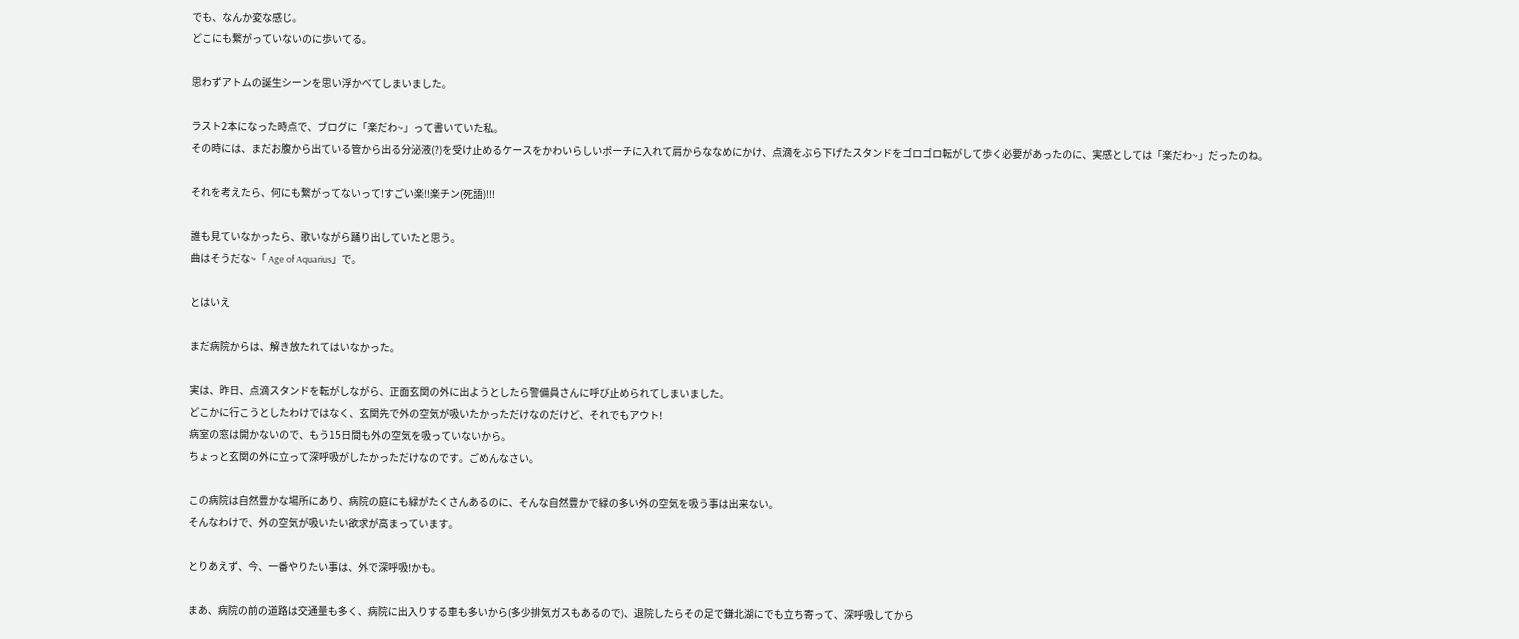でも、なんか変な感じ。
どこにも繋がっていないのに歩いてる。

思わずアトムの誕生シーンを思い浮かべてしまいました。

ラスト2本になった時点で、ブログに「楽だわ~」って書いていた私。
その時には、まだお腹から出ている管から出る分泌液(?)を受け止めるケースをかわいらしいポーチに入れて肩からななめにかけ、点滴をぶら下げたスタンドをゴロゴロ転がして歩く必要があったのに、実感としては「楽だわ~」だったのね。

それを考えたら、何にも繋がってないって!すごい楽!!楽チン(死語)!!!

誰も見ていなかったら、歌いながら踊り出していたと思う。
曲はそうだな~「 Age of Aquarius」で。

とはいえ

まだ病院からは、解き放たれてはいなかった。

実は、昨日、点滴スタンドを転がしながら、正面玄関の外に出ようとしたら警備員さんに呼び止められてしまいました。
どこかに行こうとしたわけではなく、玄関先で外の空気が吸いたかっただけなのだけど、それでもアウト!
病室の窓は開かないので、もう15日間も外の空気を吸っていないから。
ちょっと玄関の外に立って深呼吸がしたかっただけなのです。ごめんなさい。

この病院は自然豊かな場所にあり、病院の庭にも緑がたくさんあるのに、そんな自然豊かで緑の多い外の空気を吸う事は出来ない。
そんなわけで、外の空気が吸いたい欲求が高まっています。

とりあえず、今、一番やりたい事は、外で深呼吸!かも。

まあ、病院の前の道路は交通量も多く、病院に出入りする車も多いから(多少排気ガスもあるので)、退院したらその足で鎌北湖にでも立ち寄って、深呼吸してから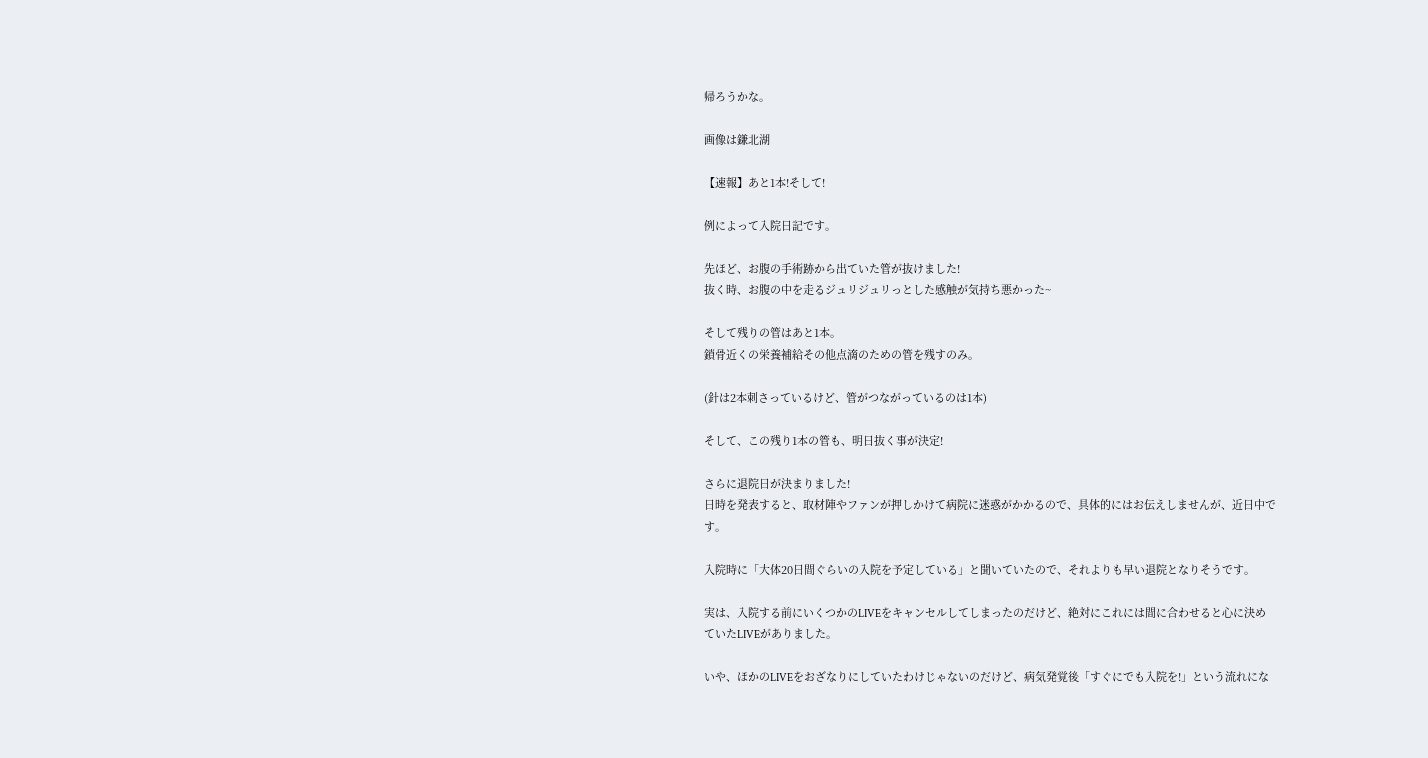帰ろうかな。

画像は鎌北湖

【速報】あと1本!そして!

例によって入院日記です。

先ほど、お腹の手術跡から出ていた管が抜けました!
抜く時、お腹の中を走るジュリジュリっとした感触が気持ち悪かった~

そして残りの管はあと1本。
鎖骨近くの栄養補給その他点滴のための管を残すのみ。

(針は2本刺さっているけど、管がつながっているのは1本)

そして、この残り1本の管も、明日抜く事が決定!

さらに退院日が決まりました!
日時を発表すると、取材陣やファンが押しかけて病院に迷惑がかかるので、具体的にはお伝えしませんが、近日中です。

入院時に「大体20日間ぐらいの入院を予定している」と聞いていたので、それよりも早い退院となりそうです。

実は、入院する前にいくつかのLIVEをキャンセルしてしまったのだけど、絶対にこれには間に合わせると心に決めていたLIVEがありました。

いや、ほかのLIVEをおざなりにしていたわけじゃないのだけど、病気発覚後「すぐにでも入院を!」という流れにな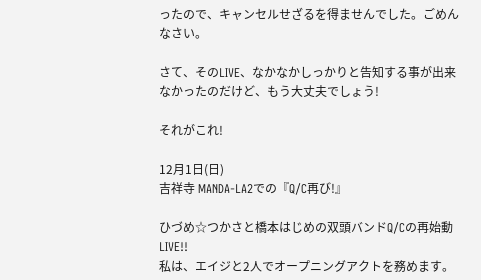ったので、キャンセルせざるを得ませんでした。ごめんなさい。

さて、そのLIVE、なかなかしっかりと告知する事が出来なかったのだけど、もう大丈夫でしょう!

それがこれ!

12月1日(日)
吉祥寺 MANDA-LA2での『Q/C再び!』

ひづめ☆つかさと橋本はじめの双頭バンドQ/Cの再始動LIVE!!
私は、エイジと2人でオープニングアクトを務めます。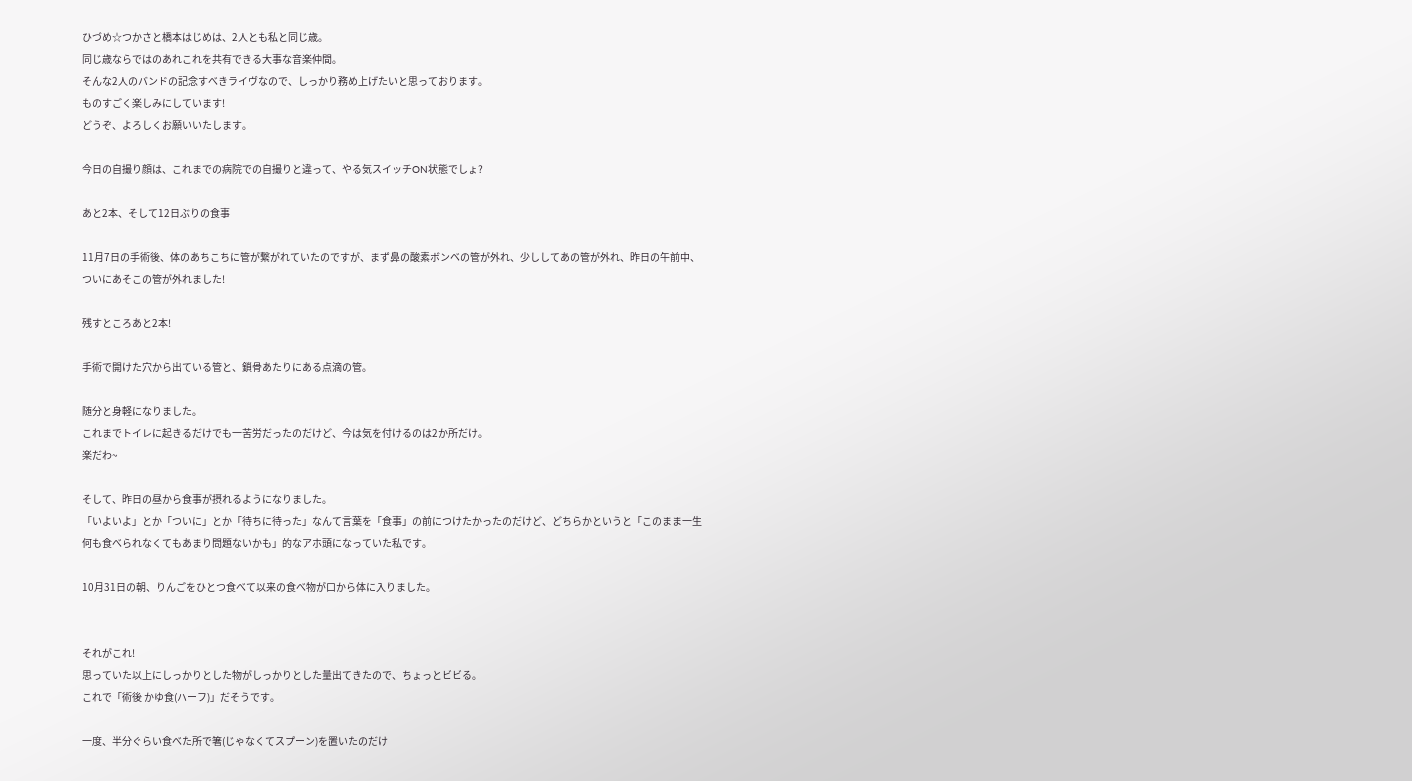ひづめ☆つかさと橋本はじめは、2人とも私と同じ歳。
同じ歳ならではのあれこれを共有できる大事な音楽仲間。
そんな2人のバンドの記念すべきライヴなので、しっかり務め上げたいと思っております。
ものすごく楽しみにしています!
どうぞ、よろしくお願いいたします。

今日の自撮り顔は、これまでの病院での自撮りと違って、やる気スイッチON状態でしょ?

あと2本、そして12日ぶりの食事

11月7日の手術後、体のあちこちに管が繋がれていたのですが、まず鼻の酸素ボンベの管が外れ、少ししてあの管が外れ、昨日の午前中、ついにあそこの管が外れました!

残すところあと2本!

手術で開けた穴から出ている管と、鎖骨あたりにある点滴の管。

随分と身軽になりました。
これまでトイレに起きるだけでも一苦労だったのだけど、今は気を付けるのは2か所だけ。
楽だわ~

そして、昨日の昼から食事が摂れるようになりました。
「いよいよ」とか「ついに」とか「待ちに待った」なんて言葉を「食事」の前につけたかったのだけど、どちらかというと「このまま一生何も食べられなくてもあまり問題ないかも」的なアホ頭になっていた私です。

10月31日の朝、りんごをひとつ食べて以来の食べ物が口から体に入りました。


それがこれ!
思っていた以上にしっかりとした物がしっかりとした量出てきたので、ちょっとビビる。
これで「術後 かゆ食(ハーフ)」だそうです。

一度、半分ぐらい食べた所で箸(じゃなくてスプーン)を置いたのだけ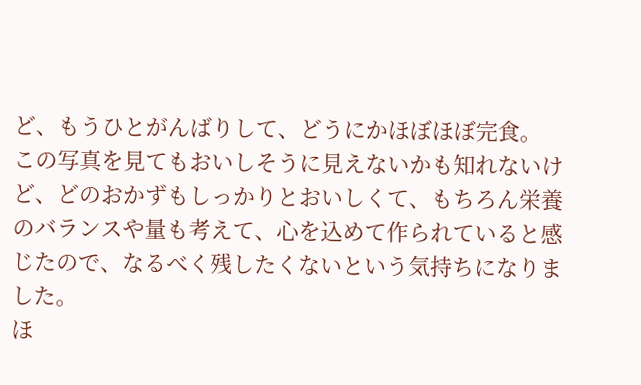ど、もうひとがんばりして、どうにかほぼほぼ完食。
この写真を見てもおいしそうに見えないかも知れないけど、どのおかずもしっかりとおいしくて、もちろん栄養のバランスや量も考えて、心を込めて作られていると感じたので、なるべく残したくないという気持ちになりました。
ほ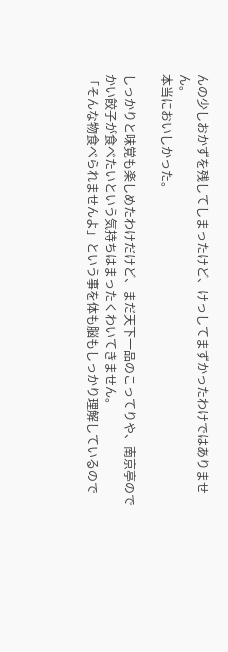んの少しおかずを残してしまったけど、けっしてまずかったわけではありません。
本当においしかった。

しっかりと味覚も楽しめたわけだけど、まだ天下一品のこってりや、南京亭のでかい餃子が食べたいという気持ちはまったくわいてきません。
「そんな物食べられませんよ」という事を体も脳もしっかり理解しているので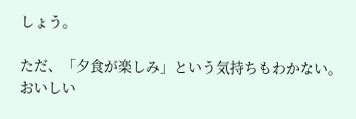しょう。

ただ、「夕食が楽しみ」という気持ちもわかない。おいしい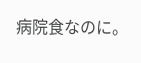病院食なのに。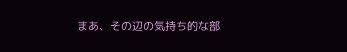まあ、その辺の気持ち的な部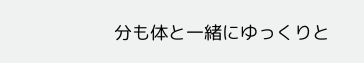分も体と一緒にゆっくりと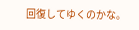回復してゆくのかな。